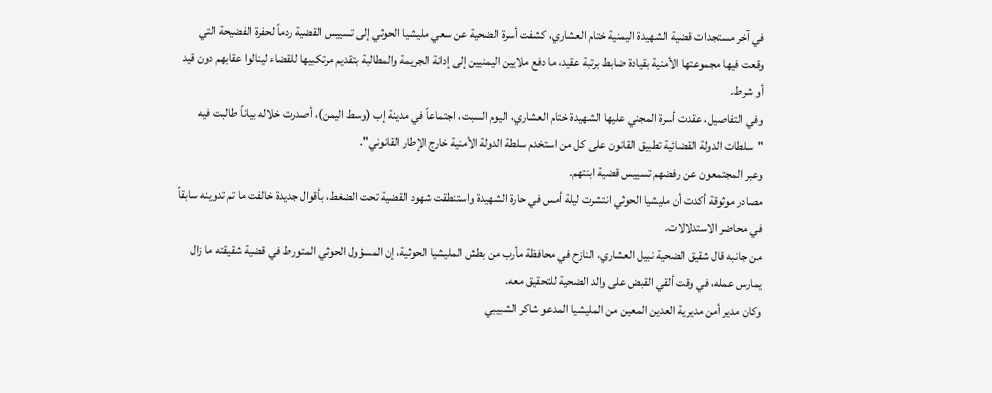في آخر مستجدات قضية الشهيدة اليمنية ختام العشاري، كشفت أسرة الضحية عن سعي مليشيا الحوثي إلى تسييس القضية ردماً لحفرة الفضيحة التي وقعت فيها مجموعتها الأمنية بقيادة ضابط برتبة عقيد، ما دفع ملايين اليمنيين إلى إدانة الجريمة والمطالبة بتقديم مرتكبيها للقضاء لينالوا عقابهم دون قيد أو شرط.
وفي التفاصيل، عقدت أسرة المجني عليها الشهيدة ختام العشاري، اليوم السبت، اجتماعاً في مدينة إب (وسط اليمن)، أصدرت خلاله بياناً طالبت فيه "سلطات الدولة القضائية تطبيق القانون على كل من استخدم سلطة الدولة الأمنية خارج الإطار القانوني".
وعبر المجتمعون عن رفضهم تسييس قضية ابنتهم.
مصادر موثوقة أكدت أن مليشيا الحوثي انتشرت ليلة أمس في حارة الشهيدة واستنطقت شهود القضية تحت الضغط، بأقوال جديدة خالفت ما تم تدوينه سابقاً في محاضر الاستدلالات.
من جانبه قال شقيق الضحية نبيل العشاري، النازح في محافظة مأرب من بطش المليشيا الحوثية، إن المسؤول الحوثي المتورط في قضية شقيقته ما زال يمارس عمله، في وقت ألقي القبض على والد الضحية للتحقيق معه.
وكان مدير أمن مديرية العدين المعين من المليشيا المدعو شاكر الشبيبي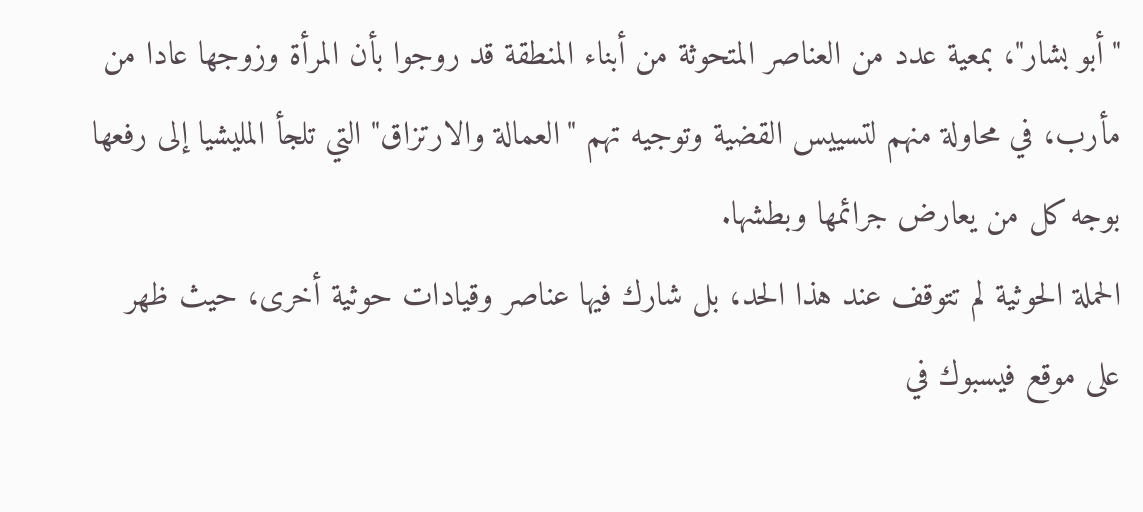"أبو بشار"، بمعية عدد من العناصر المتحوثة من أبناء المنطقة قد روجوا بأن المرأة وزوجها عادا من مأرب، في محاولة منهم لتسييس القضية وتوجيه تهم "العمالة والارتزاق" التي تلجأ المليشيا إلى رفعها بوجه كل من يعارض جرائمها وبطشها.
الحملة الحوثية لم تتوقف عند هذا الحد، بل شارك فيها عناصر وقيادات حوثية أخرى، حيث ظهر على موقع فيسبوك في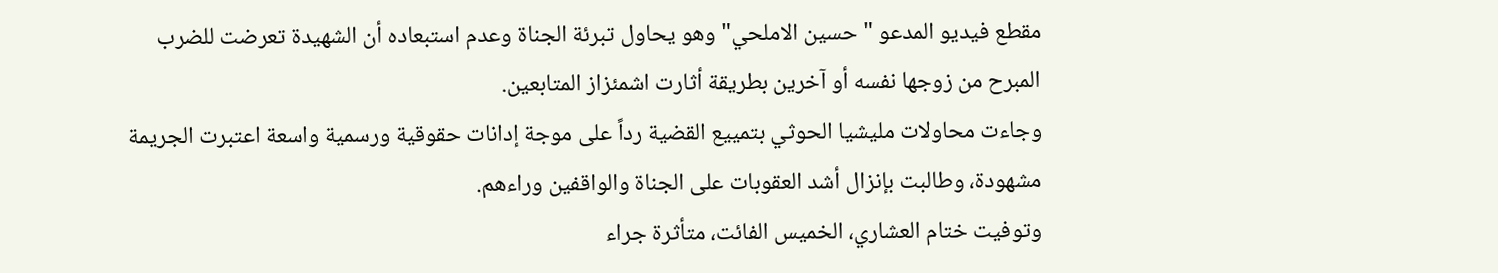مقطع فيديو المدعو "حسين الاملحي" وهو يحاول تبرئة الجناة وعدم استبعاده أن الشهيدة تعرضت للضرب المبرح من زوجها نفسه أو آخرين بطريقة أثارت اشمئزاز المتابعين.
وجاءت محاولات مليشيا الحوثي بتمييع القضية رداً على موجة إدانات حقوقية ورسمية واسعة اعتبرت الجريمة مشهودة، وطالبت بإنزال أشد العقوبات على الجناة والواقفين وراءهم.
وتوفيت ختام العشاري، الخميس الفائت، متأثرة جراء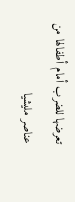تعرضها للضرب أمام أطفالها من عناصر مليشيا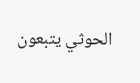الحوثي يتبعون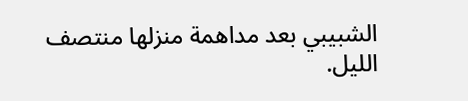الشبيبي بعد مداهمة منزلها منتصف الليل.